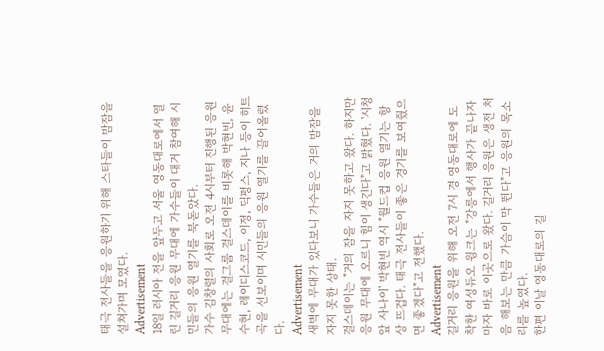태극 전사들을 응원하기 위해 스타들이 밤잠을 설쳐가며 모였다.
Advertisement
18일 러시아 전을 앞두고 서울 영동대로에서 열린 길거리 응원 무대에 가수들이 대거 참여해 시민들의 응원 열기를 북돋았다.
가수 김창렬의 사회로 오전 4시부터 진행된 응원 무대에는 걸그룹 걸스데이를 비롯해 박현빈, 윤수현, 레이디스코드, 이정, 딕펑스, 지나 등이 히트곡을 선보이며 시민들의 응원 열기를 끌어올렸다.
Advertisement
새벽에 무대가 있다보니 가수들은 거의 밤잠을 자지 못한 상태.
걸스데이는 "거의 잠을 자지 못하고 왔다. 하지만 응원 무대에 오르니 힘이 생긴다"고 밝혔다. '시청앞 사나이' 박현빈 역시 "월드컵 응원 열기는 항상 뜨겁다. 태극 전사들이 좋은 경기를 보여줬으면 좋겠다"고 전했다.
Advertisement
길거리 응원을 위해 오전 7시 경 영동대로에 도착한 여성듀오 윙크는 "강릉에서 행사가 끝나자 마자 바로 이곳으로 왔다. 길거리 응원은 생전 처음 해보는 만큼 가슴이 막 뛴다"고 응원의 목소리를 높였다.
한편 이날 영동대로의 길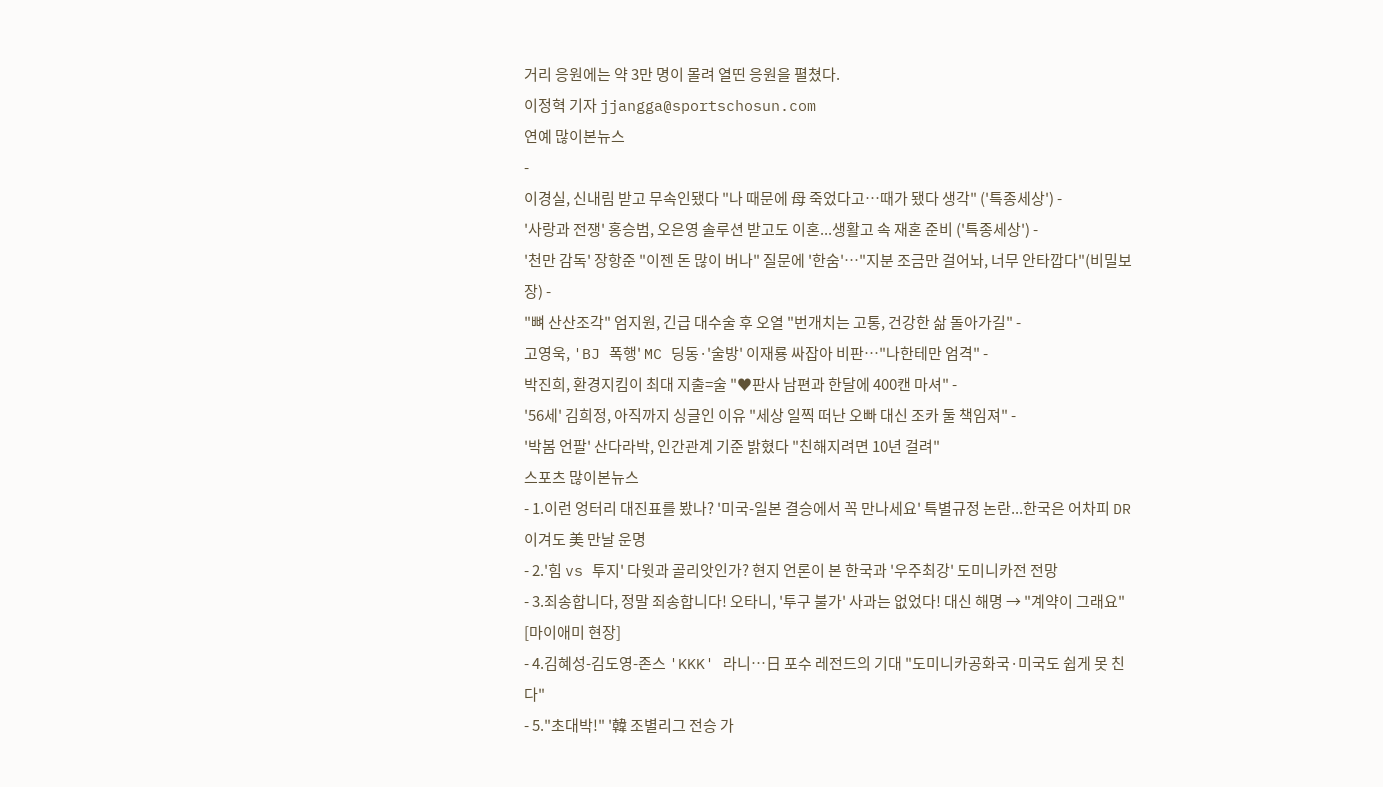거리 응원에는 약 3만 명이 몰려 열띤 응원을 펼쳤다.
이정혁 기자 jjangga@sportschosun.com
연예 많이본뉴스
-
이경실, 신내림 받고 무속인됐다 "나 때문에 母 죽었다고…때가 됐다 생각" ('특종세상') -
'사랑과 전쟁' 홍승범, 오은영 솔루션 받고도 이혼...생활고 속 재혼 준비 ('특종세상') -
'천만 감독' 장항준 "이젠 돈 많이 버나" 질문에 '한숨'…"지분 조금만 걸어놔, 너무 안타깝다"(비밀보장) -
"뼈 산산조각" 엄지원, 긴급 대수술 후 오열 "번개치는 고통, 건강한 삶 돌아가길" -
고영욱, 'BJ 폭행' MC 딩동·'술방' 이재룡 싸잡아 비판…"나한테만 엄격" -
박진희, 환경지킴이 최대 지출=술 "♥판사 남편과 한달에 400캔 마셔" -
'56세' 김희정, 아직까지 싱글인 이유 "세상 일찍 떠난 오빠 대신 조카 둘 책임져" -
'박봄 언팔' 산다라박, 인간관계 기준 밝혔다 "친해지려면 10년 걸려"
스포츠 많이본뉴스
- 1.이런 엉터리 대진표를 봤나? '미국-일본 결승에서 꼭 만나세요' 특별규정 논란...한국은 어차피 DR 이겨도 美 만날 운명
- 2.'힘 vs 투지' 다윗과 골리앗인가? 현지 언론이 본 한국과 '우주최강' 도미니카전 전망
- 3.죄송합니다, 정말 죄송합니다! 오타니, '투구 불가' 사과는 없었다! 대신 해명 → "계약이 그래요" [마이애미 현장]
- 4.김혜성-김도영-존스 'KKK' 라니…日 포수 레전드의 기대 "도미니카공화국·미국도 쉽게 못 친다"
- 5."초대박!" '韓 조별리그 전승 가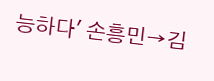능하다' 손흥민→김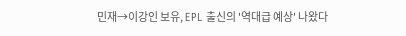민재→이강인 보유, EPL 출신의 '역대급 예상' 나왔다